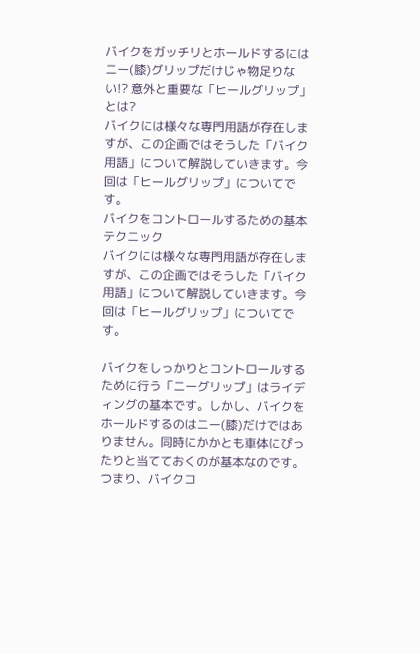バイクをガッチリとホールドするにはニー(膝)グリップだけじゃ物足りない!? 意外と重要な「ヒールグリップ」とは?
バイクには様々な専門用語が存在しますが、この企画ではそうした「バイク用語」について解説していきます。今回は「ヒールグリップ」についてです。
バイクをコントロールするための基本テクニック
バイクには様々な専門用語が存在しますが、この企画ではそうした「バイク用語」について解説していきます。今回は「ヒールグリップ」についてです。

バイクをしっかりとコントロールするために行う「ニーグリップ」はライディングの基本です。しかし、バイクをホールドするのはニー(膝)だけではありません。同時にかかとも車体にぴったりと当てておくのが基本なのです。つまり、バイクコ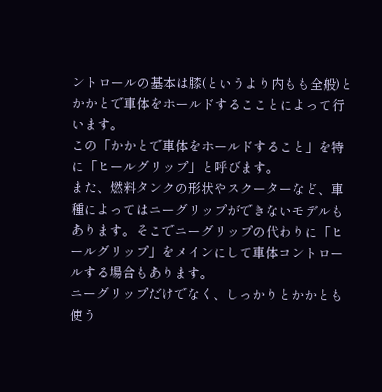ントロールの基本は膝(というより内もも全般)とかかとで車体をホールドするこことによって行います。
この「かかとで車体をホールドすること」を特に「ヒールグリップ」と呼びます。
また、燃料タンクの形状やスクーターなど、車種によってはニーグリップができないモデルもあります。そこでニーグリップの代わりに「ヒールグリップ」をメインにして車体コントロールする場合もあります。
ニーグリップだけでなく、しっかりとかかとも使う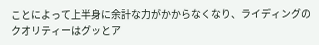ことによって上半身に余計な力がかからなくなり、ライディングのクオリティーはグッとア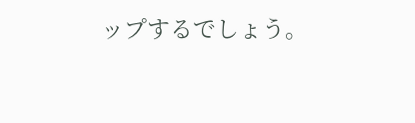ップするでしょう。